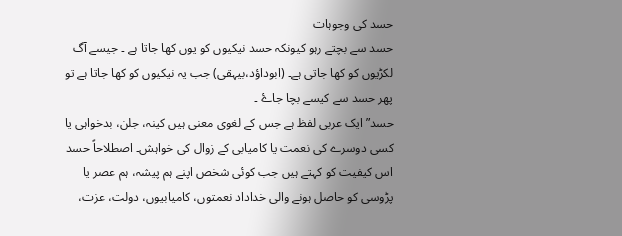حسد کی وجوہات
حسد سے بچتے رہو کیونکہ حسد نیکیوں کو یوں کھا جاتا ہے ۔ جیسے آگ لکڑیوں کو کھا جاتی ہے۔ (ابوداؤد،بیہقی) جب یہ نیکیوں کو کھا جاتا ہے تو پھر حسد سے کیسے بچا جاۓ ۔
حسد” ایک عربی لفظ ہے جس کے لغوی معنی ہیں کینہ، جلن، بدخواہی یا کسی دوسرے کی نعمت یا کامیابی کے زوال کی خواہش۔ اصطلاحاً حسد اس کیفیت کو کہتے ہیں جب کوئی شخص اپنے ہم پیشہ، ہم عصر یا پڑوسی کو حاصل ہونے والی خداداد نعمتوں، کامیابیوں، دولت، عزت،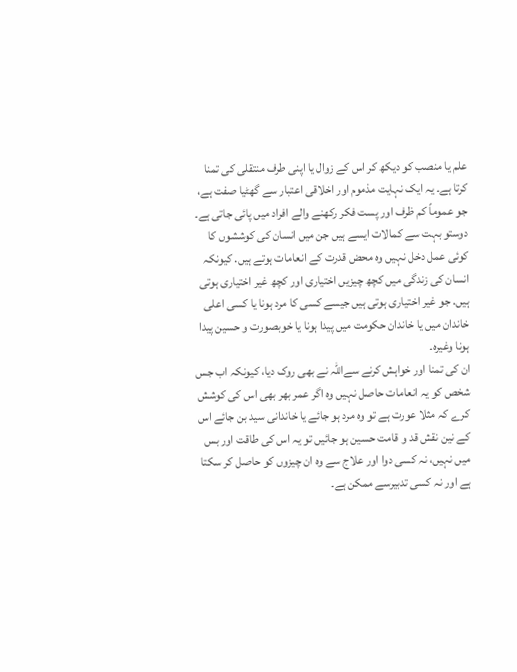علم یا منصب کو دیکھ کر اس کے زوال یا اپنی طرف منتقلی کی تمنا کرتا ہے۔ یہ ایک نہایت مذموم اور اخلاقی اعتبار سے گھٹیا صفت ہے، جو عموماً کم ظرف اور پست فکر رکھنے والے افراد میں پائی جاتی ہے۔
دوستو بہت سے کمالات ایسے ہیں جن میں انسان کی کوششوں کا کوئی عمل دخل نہیں وہ محض قدرت کے انعامات ہوتے ہیں. کیونکہ انسان کی زندگی میں کچھ چیزیں اختیاری اور کچھ غیر اختیاری ہوتی ہیں. جو غیر اختیاری ہوتی ہیں جیسے کسی کا مرد ہونا یا کسی اعلی خاندان میں یا خاندان حکومت میں پیدا ہونا یا خوبصورت و حسین پیدا ہونا وغیرہ۔
ان کی تمنا اور خواہش کرنے سےاللہ نے بھی روک دیا، کیونکہ اب جس شخص کو یہ انعامات حاصل نہیں وہ اگر عمر بھر بھی اس کی کوشش کرے کہ مثلا عورت ہے تو وہ مرد ہو جائے یا خاندانی سید بن جائے اس کے نین نقش قد و قامت حسین ہو جائیں تو یہ اس کی طاقت اور بس میں نہیں، نہ کسی دوا اور علاج سے وہ ان چیزوں کو حاصل کر سکتا ہے اور نہ کسی تدبیرسے ممکن ہے۔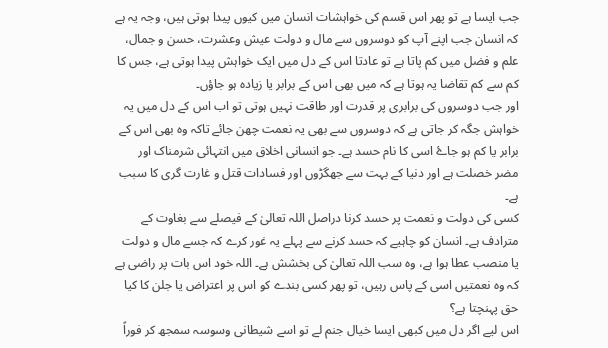جب ایسا ہے تو پھر اس قسم کی خواہشات انسان میں کیوں پیدا ہوتی ہیں، وجہ یہ ہے کہ انسان جب اپنے آپ کو دوسروں سے مال و دولت عیش وعشرت، حسن و جمال، علم و فضل میں کم پاتا ہے تو عادتا اس کے دل میں ایک خواہش پیدا ہوتی ہے، جس کا کم سے کم تقاضا یہ ہوتا ہے کہ میں بھی اس کے برابر یا زیادہ ہو جاؤں۔
اور جب دوسروں کی برابری پر قدرت اور طاقت نہیں ہوتی تو اب اس کے دل میں یہ خواہش جگہ کر جاتی ہے کہ دوسروں سے بھی یہ نعمت چھن جائے تاکہ وہ بھی اس کے برابر یا کم ہو جاۓ اسی کا نام حسد ہے۔ جو انسانی اخلاق میں انتہائی شرمناک اور مضر خصلت ہے اور دنیا کے بہت سے جھگڑوں اور فسادات قتل و غارت گری کا سبب ہے۔
کسی کی دولت و نعمت پر حسد کرنا دراصل اللہ تعالیٰ کے فیصلے سے بغاوت کے مترادف ہے۔ انسان کو چاہیے کہ حسد کرنے سے پہلے یہ غور کرے کہ جسے مال و دولت یا منصب عطا ہوا ہے، وہ سب اللہ تعالیٰ کی بخشش ہے۔ اللہ خود اس بات پر راضی ہے کہ وہ نعمتیں اسی کے پاس رہیں، تو پھر کسی بندے کو اس پر اعتراض یا جلن کا کیا حق پہنچتا ہے؟
اس لیے اگر دل میں کبھی ایسا خیال جنم لے تو اسے شیطانی وسوسہ سمجھ کر فوراً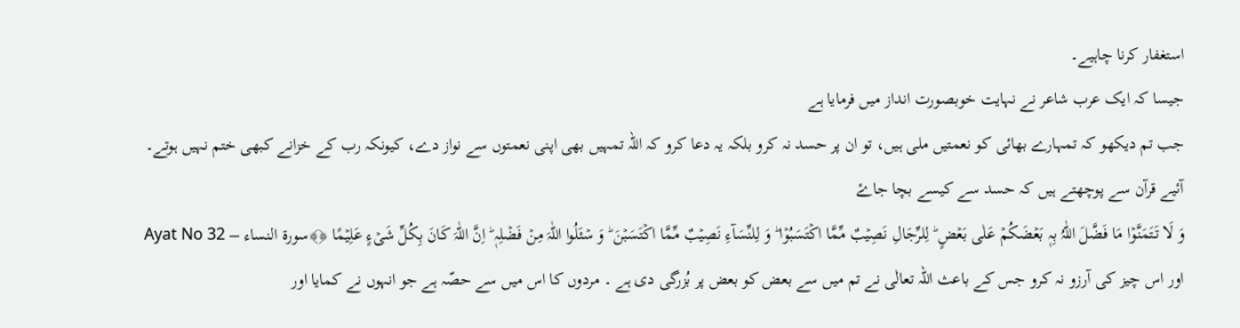استغفار کرنا چاہیے۔
جیسا کہ ایک عرب شاعر نے نہایت خوبصورت انداز میں فرمایا ہے
جب تم دیکھو کہ تمہارے بھائی کو نعمتیں ملی ہیں، تو ان پر حسد نہ کرو بلکہ یہ دعا کرو کہ اللہ تمہیں بھی اپنی نعمتوں سے نواز دے، کیونکہ رب کے خزانے کبھی ختم نہیں ہوتے۔
آئیے قرآن سے پوچھتے ہیں کہ حسد سے کیسے بچا جاۓ
وَ لَا تَتَمَنَّوۡا مَا فَضَّلَ اللّٰہُ بِہٖ بَعۡضَکُمۡ عَلٰی بَعۡضٍ ؕ لِلرِّجَالِ نَصِیۡبٌ مِّمَّا اکۡتَسَبُوۡا ؕ وَ لِلنِّسَآءِ نَصِیۡبٌ مِّمَّا اکۡتَسَبۡنَ ؕ وَ سۡئَلُوا اللّٰہَ مِنۡ فَضۡلِہٖ ؕ اِنَّ اللّٰہَ کَانَ بِکُلِّ شَیۡءٍ عَلِیۡمًا ﴿﴾سورة النساء – Ayat No 32
اور اس چیز کی آرزو نہ کرو جس کے باعث اللہ تعالٰی نے تم میں سے بعض کو بعض پر بُزرگی دی ہے ۔ مردوں کا اس میں سے حصّہ ہے جو انہوں نے کمایا اور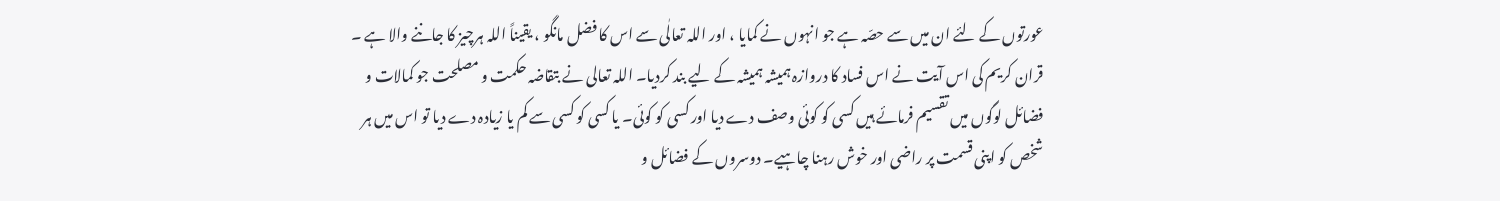عورتوں کے لئے ان میں سے حصّہ ہے جو انہوں نے کمایا ، اور اللہ تعالٰی سے اس کا فضل مانگو ، یقیناً اللہ ہرچیز کا جاننے والا ہے ۔
قران کریم کی اس آیت نے اس فساد کا دروازہ ہمیشہ ہمیشہ کے لیے بند کردیا۔ اللہ تعالی نے بتقاضہ حکمت و مصلحت جو کمالات و فضائل لوگوں میں تقسیم فرمائے ہیں کسی کو کوئی وصف دے دیا اور کسی کو کوئی۔ یا کسی کو کسی سے کم یا زیادہ دے دیا تو اس میں ہر شخص کو اپنی قسمت پر راضی اور خوش رہنا چاہیے۔ دوسروں کے فضائل و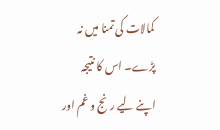کمالات کی تمنا میں نہ پڑے۔ اس کا نتیجہ اپنے لیے رنج و غم اور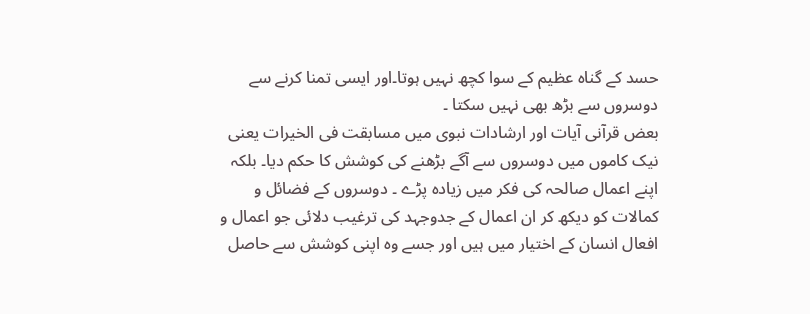حسد کے گناہ عظیم کے سوا کچھ نہیں ہوتا۔اور ایسی تمنا کرنے سے دوسروں سے بڑھ بھی نہیں سکتا ۔
بعض قرآنی آیات اور ارشادات نبوی میں مسابقت فی الخیرات یعنی نیک کاموں میں دوسروں سے آگے بڑھنے کی کوشش کا حکم دیا۔ بلکہ اپنے اعمال صالحہ کی فکر میں زیادہ پڑے ۔ دوسروں کے فضائل و کمالات کو دیکھ کر ان اعمال کے جدوجہد کی ترغیب دلائی جو اعمال و افعال انسان کے اختیار میں ہیں اور جسے وہ اپنی کوشش سے حاصل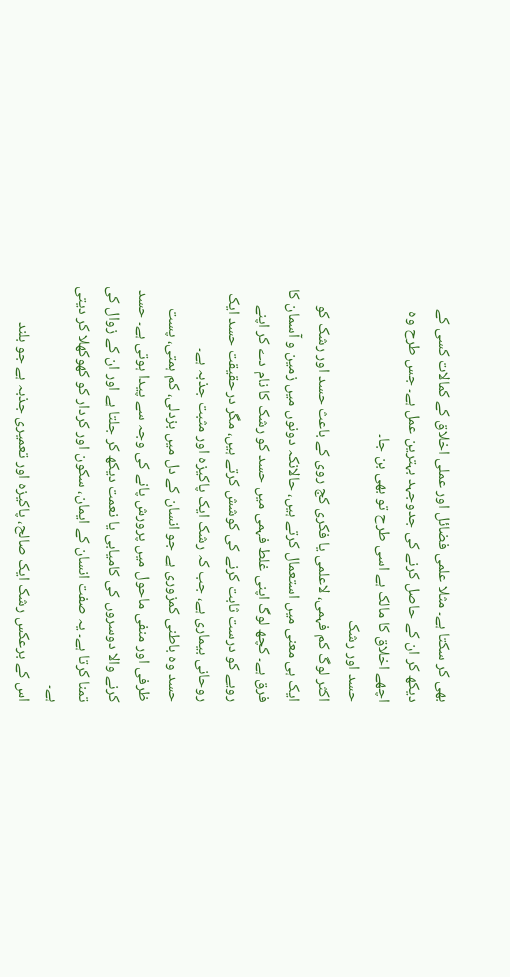بھی کر سکتا ہے۔ مثلا علمی فضائل اور عملی اخلاق کے کمالات کسی کے دیکھ کر ان کے حاصل کرنے کی جدوجہد بہترین عمل ہے۔ جس طرح وہ اچھے اخلاق کا مالک ہے اسی طرح تو بھی بن جا۔
حسد اور رشک
اکثر لوگ کم فہمی، لاعلمی یا فکری کج روی کے باعث حسد اور رشک کو ایک ہی معنی میں استعمال کرتے ہیں، حالانکہ دونوں میں زمین و آسمان کا فرق ہے۔ کچھ لوگ اپنی غلط فہمی میں حسد کو رشک کا نام دے کر اپنے رویے کو درست ثابت کرنے کی کوشش کرتے ہیں، مگر درحقیقت حسد ایک روحانی بیماری ہے، جب کہ رشک ایک پاکیزہ اور مثبت جذبہ ہے۔
حسد وہ باطنی کمزوری ہے جو انسان کے دل میں بزدلی، کم ہمتی، پست ظرفی اور منفی ماحول میں پرورش پانے کی وجہ سے پیدا ہوتی ہے۔ حسد کرنے والا دوسروں کی کامیابی یا نعمت دیکھ کر جلتا ہے اور ان کے زوال کی تمنا کرتا ہے۔ یہ صفت انسان کے ایمان، سکون اور کردار کو کھوکھلا کر دیتی ہے۔
اس کے برعکس رشک ایک صالح، پاکیزہ اور تعمیری جذبہ ہے جو بلند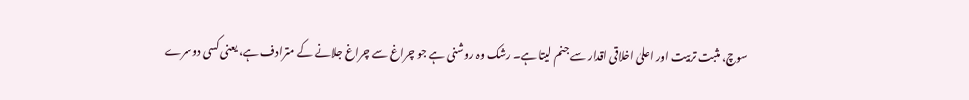سوچ، مثبت تربیت اور اعلیٰ اخلاقی اقدار سے جنم لیتا ہے۔ رشک وہ روشنی ہے جو چراغ سے چراغ جلانے کے مترادف ہے، یعنی کسی دوسرے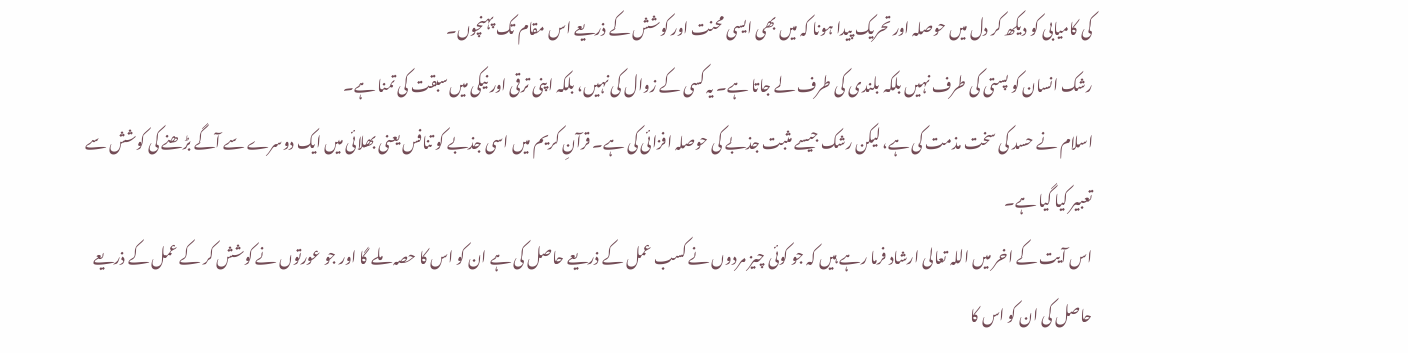کی کامیابی کو دیکھ کر دل میں حوصلہ اور تحریک پیدا ہونا کہ میں بھی ایسی محنت اور کوشش کے ذریعے اس مقام تک پہنچوں۔
رشک انسان کو پستی کی طرف نہیں بلکہ بلندی کی طرف لے جاتا ہے۔ یہ کسی کے زوال کی نہیں، بلکہ اپنی ترقی اور نیکی میں سبقت کی تمنا ہے۔
اسلام نے حسد کی سخت مذمت کی ہے، لیکن رشک جیسے مثبت جذبے کی حوصلہ افزائی کی ہے۔ قرآنِ کریم میں اسی جذبے کو تنافس یعنی بھلائی میں ایک دوسرے سے آگے بڑھنے کی کوشش سے تعبیر کیا گیا ہے۔
اس آیت کے اخر میں اللہ تعالی ارشاد فرما رہے ہیں کہ جو کوئی چیز مردوں نے کسب عمل کے ذریعے حاصل کی ہے ان کو اس کا حصہ ملے گا اور جو عورتوں نے کوشش کر کے عمل کے ذریعے حاصل کی ان کو اس کا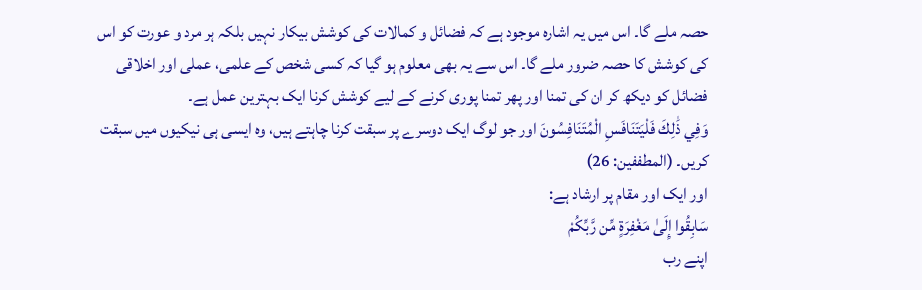حصہ ملے گا۔ اس میں یہ اشارہ موجود ہے کہ فضائل و کمالات کی کوشش بیکار نہیں بلکہ ہر مرد و عورت کو اس کی کوشش کا حصہ ضرور ملے گا۔ اس سے یہ بھی معلوم ہو گیا کہ کسی شخص کے علمی، عملی اور اخلاقی فضائل کو دیکھ کر ان کی تمنا اور پھر تمنا پوری کرنے کے لیے کوشش کرنا ایک بہترین عمل ہے۔
وَفِي ذَٰلِكَ فَلْيَتَنَافَسِ الْمُتَنَافِسُونَ اور جو لوگ ایک دوسرے پر سبقت کرنا چاہتے ہیں، وہ ایسی ہی نیکیوں میں سبقت کریں۔ (المطففین: 26)
اور ایک اور مقام پر ارشاد ہے:
سَابِقُوا إِلَىٰ مَغْفِرَةٍ مِّن رَّبِّكُمْ
اپنے رب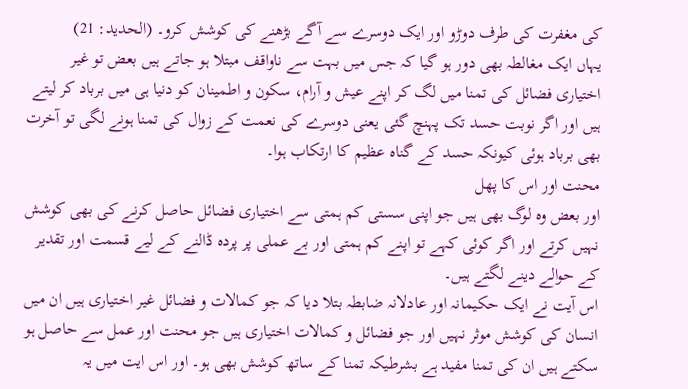کی مغفرت کی طرف دوڑو اور ایک دوسرے سے آگے بڑھنے کی کوشش کرو۔ (الحدید: 21)
یہاں ایک مغالطہ بھی دور ہو گیا کہ جس میں بہت سے ناواقف مبتلا ہو جاتے ہیں بعض تو غیر اختیاری فضائل کی تمنا میں لگ کر اپنے عیش و آرام، سکون و اطمینان کو دنیا ہی میں برباد کر لیتے ہیں اور اگر نوبت حسد تک پہنچ گئی یعنی دوسرے کی نعمت کے زوال کی تمنا ہونے لگی تو آخرت بھی برباد ہوئی کیونکہ حسد کے گناہ عظیم کا ارتکاب ہوا۔
محنت اور اس کا پھل
اور بعض وہ لوگ بھی ہیں جو اپنی سستی کم ہمتی سے اختیاری فضائل حاصل کرنے کی بھی کوشش نہیں کرتے اور اگر کوئی کہے تو اپنے کم ہمتی اور بے عملی پر پردہ ڈالنے کے لیے قسمت اور تقدیر کے حوالے دینے لگتے ہیں۔
اس آیت نے ایک حکیمانہ اور عادلانہ ضابطہ بتلا دیا کہ جو کمالات و فضائل غیر اختیاری ہیں ان میں انسان کی کوشش موثر نہیں اور جو فضائل و کمالات اختیاری ہیں جو محنت اور عمل سے حاصل ہو سکتے ہیں ان کی تمنا مفید ہے بشرطیکہ تمنا کے ساتھ کوشش بھی ہو۔ اور اس ایت میں یہ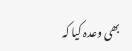بھی وعدہ کیا کہ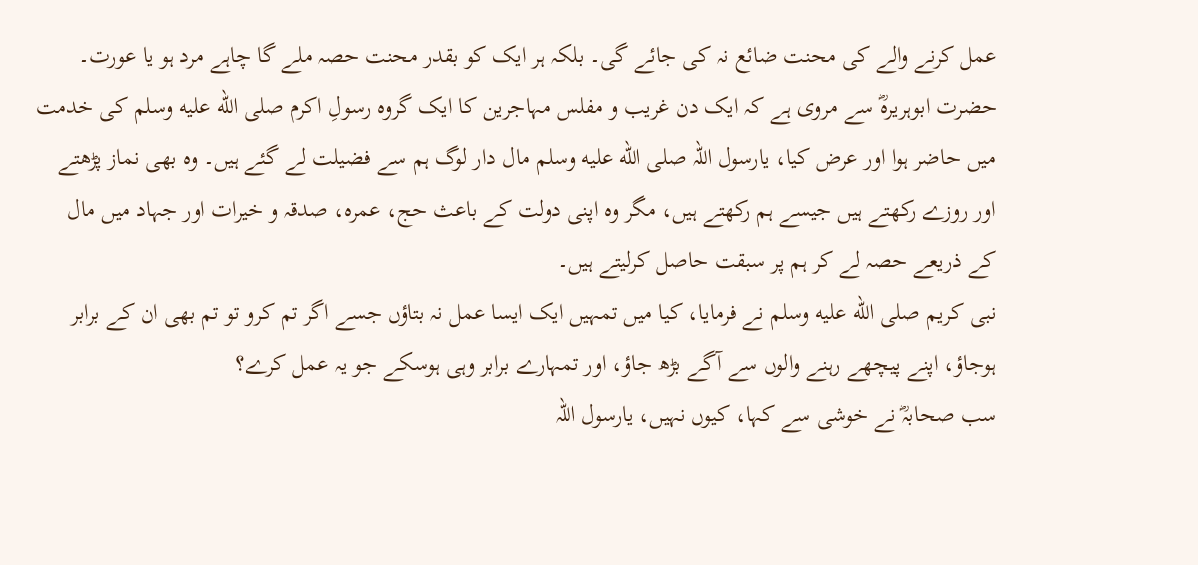عمل کرنے والے کی محنت ضائع نہ کی جائے گی۔ بلکہ ہر ایک کو بقدر محنت حصہ ملے گا چاہے مرد ہو یا عورت۔
حضرت ابوہریرہؓ سے مروی ہے کہ ایک دن غریب و مفلس مہاجرین کا ایک گروہ رسولِ اکرم صلى الله عليه وسلم کی خدمت میں حاضر ہوا اور عرض کیا، یارسول اللہ صلى الله عليه وسلم مال دار لوگ ہم سے فضیلت لے گئے ہیں۔ وہ بھی نماز پڑھتے اور روزے رکھتے ہیں جیسے ہم رکھتے ہیں، مگر وہ اپنی دولت کے باعث حج، عمرہ، صدقہ و خیرات اور جہاد میں مال کے ذریعے حصہ لے کر ہم پر سبقت حاصل کرلیتے ہیں۔
نبی کریم صلى الله عليه وسلم نے فرمایا، کیا میں تمہیں ایک ایسا عمل نہ بتاؤں جسے اگر تم کرو تو تم بھی ان کے برابر ہوجاؤ، اپنے پیچھے رہنے والوں سے آگے بڑھ جاؤ، اور تمہارے برابر وہی ہوسکے جو یہ عمل کرے؟
سب صحابہؓ نے خوشی سے کہا، کیوں نہیں، یارسول اللہ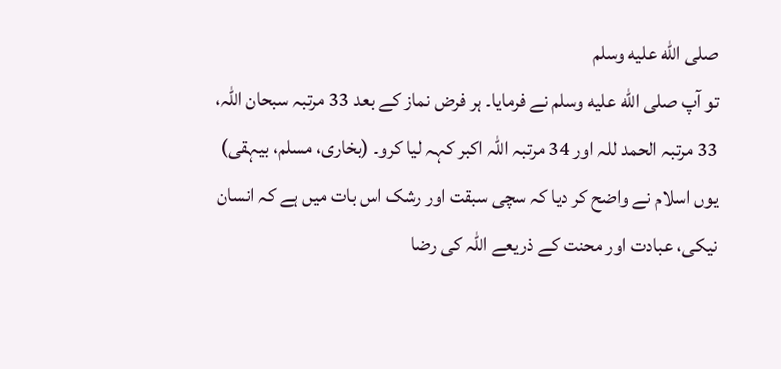صلى الله عليه وسلم
تو آپ صلى الله عليه وسلم نے فرمایا۔ ہر فرض نماز کے بعد 33 مرتبہ سبحان اللہ، 33 مرتبہ الحمد للہ اور 34 مرتبہ اللہ اکبر کہہ لیا کرو۔ (بخاری، مسلم، بیہقی)
یوں اسلام نے واضح کر دیا کہ سچی سبقت اور رشک اس بات میں ہے کہ انسان نیکی، عبادت اور محنت کے ذریعے اللہ کی رضا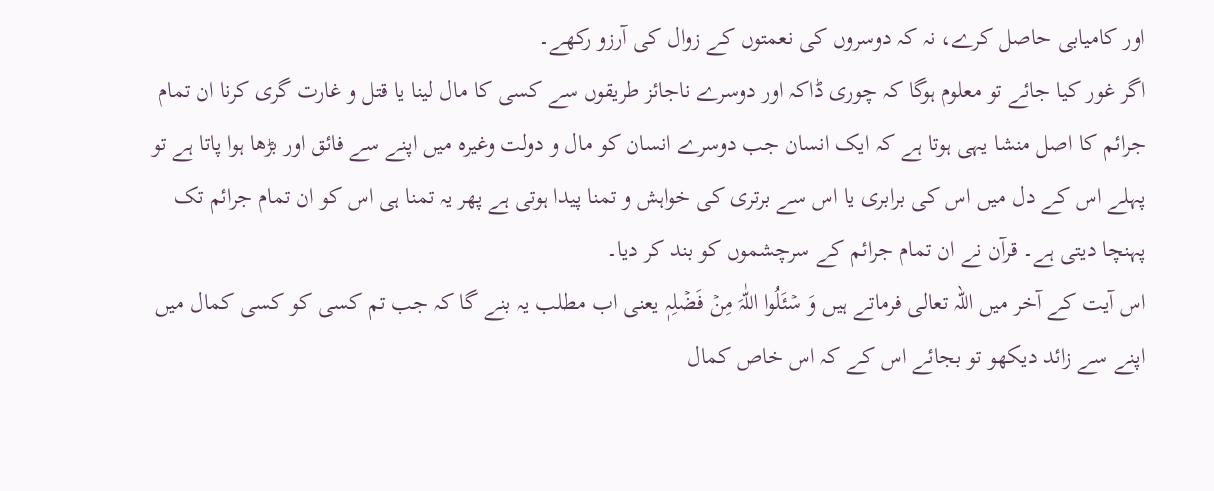اور کامیابی حاصل کرے، نہ کہ دوسروں کی نعمتوں کے زوال کی آرزو رکھے۔
اگر غور کیا جائے تو معلوم ہوگا کہ چوری ڈاکہ اور دوسرے ناجائز طریقوں سے کسی کا مال لینا یا قتل و غارت گری کرنا ان تمام جرائم کا اصل منشا یہی ہوتا ہے کہ ایک انسان جب دوسرے انسان کو مال و دولت وغیرہ میں اپنے سے فائق اور بڑھا ہوا پاتا ہے تو پہلے اس کے دل میں اس کی برابری یا اس سے برتری کی خواہش و تمنا پیدا ہوتی ہے پھر یہ تمنا ہی اس کو ان تمام جرائم تک پہنچا دیتی ہے۔ قرآن نے ان تمام جرائم کے سرچشموں کو بند کر دیا۔
اس آیت کے آخر میں اللہ تعالی فرماتے ہیں وَ سۡئَلُوا اللّٰہَ مِنۡ فَضۡلِہٖ یعنی اب مطلب یہ بنے گا کہ جب تم کسی کو کسی کمال میں اپنے سے زائد دیکھو تو بجائے اس کے کہ اس خاص کمال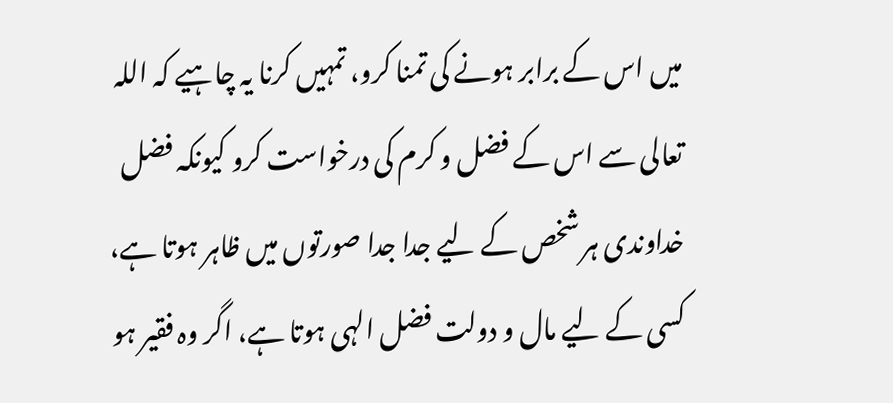میں اس کے برابر ہونے کی تمنا کرو، تمہیں کرنا یہ چاہیے کہ اللہ تعالی سے اس کے فضل و کرم کی درخواست کرو کیونکہ فضل خداوندی ہر شخص کے لیے جدا جدا صورتوں میں ظاہر ہوتا ہے، کسی کے لیے مال و دولت فضل الہی ہوتا ہے، اگر وہ فقیر ہو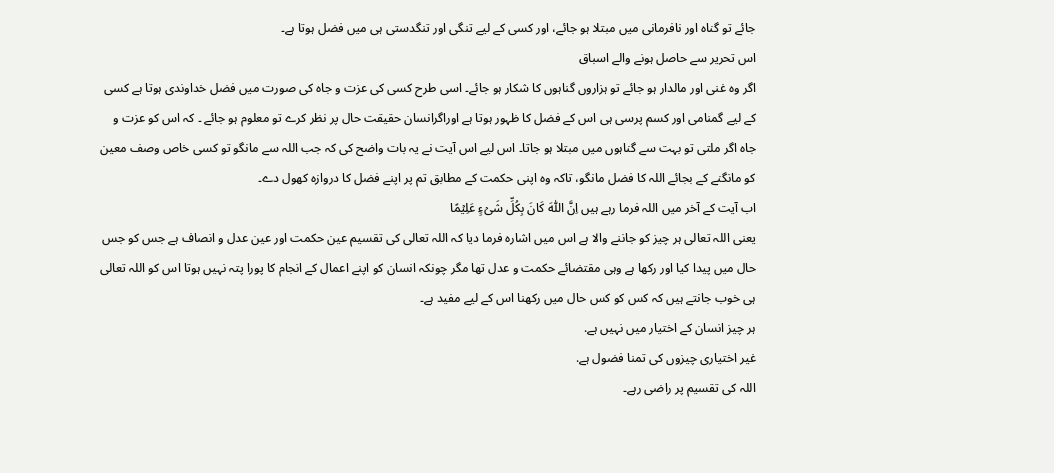جائے تو گناہ اور نافرمانی میں مبتلا ہو جائے، اور کسی کے لیے تنگی اور تنگدستی ہی میں فضل ہوتا ہے۔
اس تحریر سے حاصل ہونے والے اسباق
اگر وہ غنی اور مالدار ہو جائے تو ہزاروں گناہوں کا شکار ہو جائے۔ اسی طرح کسی کی عزت و جاہ کی صورت میں فضل خداوندی ہوتا ہے کسی کے لیے گمنامی اور کسم پرسی ہی اس کے فضل کا ظہور ہوتا ہے اوراگرانسان حقیقت حال پر نظر کرے تو معلوم ہو جائے ۔ کہ اس کو عزت و جاہ اگر ملتی تو بہت سے گناہوں میں مبتلا ہو جاتا۔ اس لیے اس آیت نے یہ بات واضح کی کہ جب اللہ سے مانگو تو کسی خاص وصف معین کو مانگنے کے بجائے اللہ کا فضل مانگو، تاکہ وہ اپنی حکمت کے مطابق تم پر اپنے فضل کا دروازہ کھول دے۔
اب آیت کے آخر میں اللہ فرما رہے ہیں اِنَّ اللّٰہَ کَانَ بِکُلِّ شَیۡءٍ عَلِیۡمًا
یعنی اللہ تعالی ہر چیز کو جاننے والا ہے اس میں اشارہ فرما دیا کہ اللہ تعالی کی تقسیم عین حکمت اور عین عدل و انصاف ہے جس کو جس حال میں پیدا کیا اور رکھا ہے وہی مقتضائے حکمت و عدل تھا مگر چونکہ انسان کو اپنے اعمال کے انجام کا پورا پتہ نہیں ہوتا اس کو اللہ تعالی ہی خوب جانتے ہیں کہ کس کو کس حال میں رکھنا اس کے لیے مفید ہے۔
ہر چیز انسان کے اختیار میں نہیں ہے.
غیر اختیاری چیزوں کی تمنا فضول ہے.
اللہ کی تقسیم پر راضی رہے۔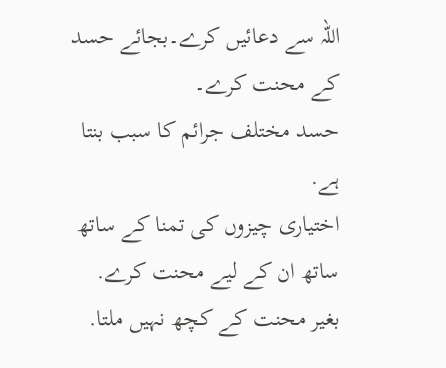اللہ سے دعائیں کرے۔بجائے حسد کے محنت کرے۔
حسد مختلف جرائم کا سبب بنتا ہے.
اختیاری چیزوں کی تمنا کے ساتھ ساتھ ان کے لیے محنت کرے.
بغیر محنت کے کچھ نہیں ملتا.